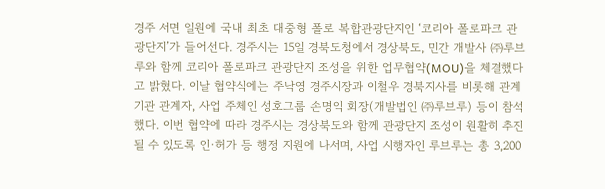경주 서면 일원에 국내 최초 대중형 폴로 복합관광단지인 ‘코리아 폴로파크 관광단지’가 들어선다. 경주시는 15일 경북도청에서 경상북도, 민간 개발사 ㈜루브루와 함께 코리아 폴로파크 관광단지 조성을 위한 업무협약(MOU)을 체결했다고 밝혔다. 이날 협약식에는 주낙영 경주시장과 이철우 경북지사를 비롯해 관계 기관 관계자, 사업 주체인 성호그룹 손명익 회장(개발법인 ㈜루브루) 등이 참석했다. 이번 협약에 따라 경주시는 경상북도와 함께 관광단지 조성이 원활히 추진될 수 있도록 인·허가 등 행정 지원에 나서며, 사업 시행자인 루브루는 총 3,200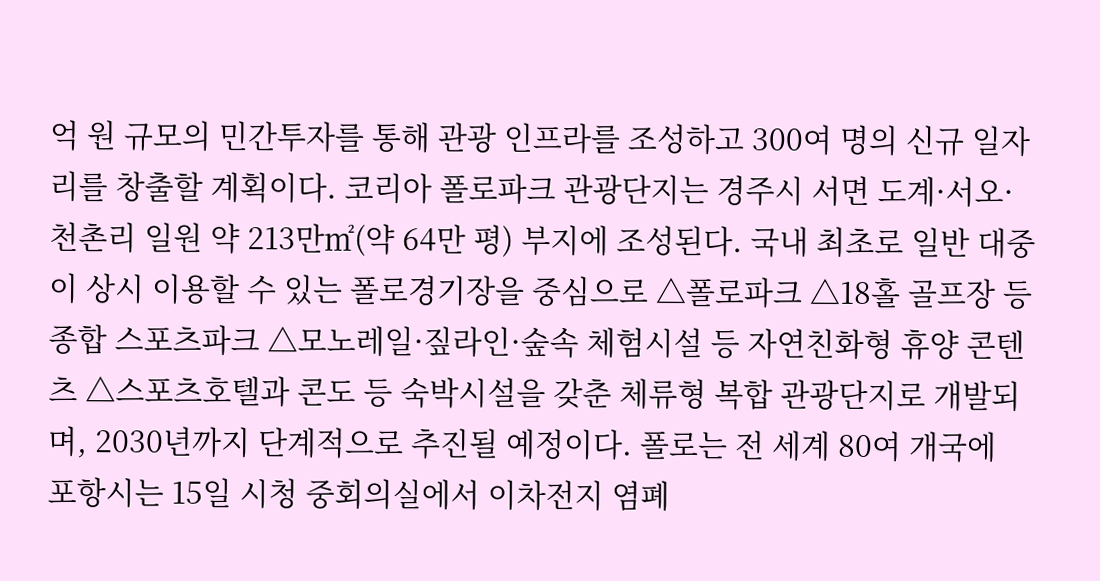억 원 규모의 민간투자를 통해 관광 인프라를 조성하고 300여 명의 신규 일자리를 창출할 계획이다. 코리아 폴로파크 관광단지는 경주시 서면 도계·서오·천촌리 일원 약 213만㎡(약 64만 평) 부지에 조성된다. 국내 최초로 일반 대중이 상시 이용할 수 있는 폴로경기장을 중심으로 △폴로파크 △18홀 골프장 등 종합 스포츠파크 △모노레일·짚라인·숲속 체험시설 등 자연친화형 휴양 콘텐츠 △스포츠호텔과 콘도 등 숙박시설을 갖춘 체류형 복합 관광단지로 개발되며, 2030년까지 단계적으로 추진될 예정이다. 폴로는 전 세계 80여 개국에
포항시는 15일 시청 중회의실에서 이차전지 염폐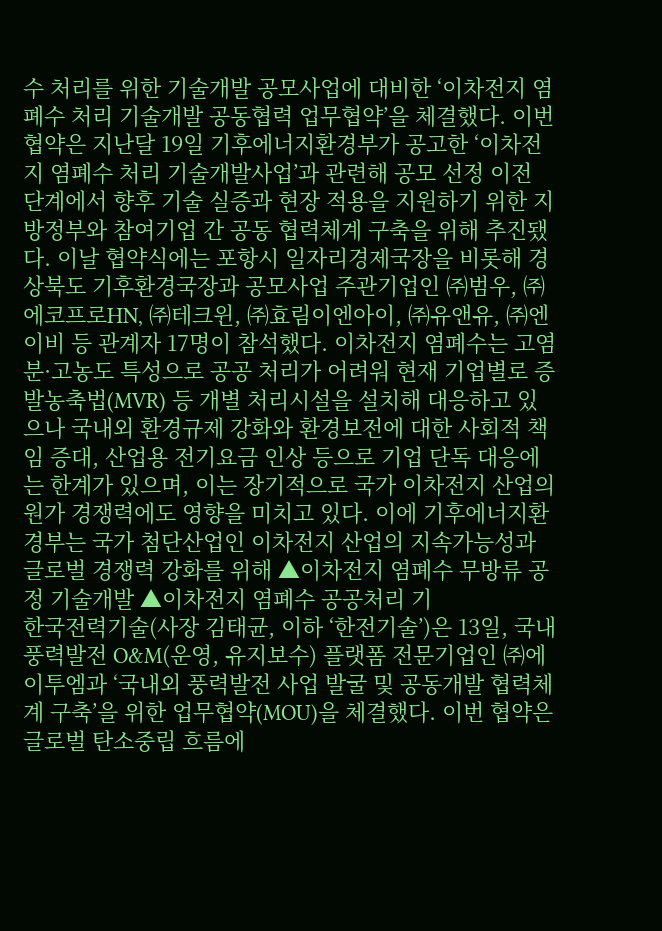수 처리를 위한 기술개발 공모사업에 대비한 ‘이차전지 염폐수 처리 기술개발 공동협력 업무협약’을 체결했다. 이번 협약은 지난달 19일 기후에너지환경부가 공고한 ‘이차전지 염폐수 처리 기술개발사업’과 관련해 공모 선정 이전 단계에서 향후 기술 실증과 현장 적용을 지원하기 위한 지방정부와 참여기업 간 공동 협력체계 구축을 위해 추진됐다. 이날 협약식에는 포항시 일자리경제국장을 비롯해 경상북도 기후환경국장과 공모사업 주관기업인 ㈜범우, ㈜에코프로HN, ㈜테크윈, ㈜효림이엔아이, ㈜유앤유, ㈜엔이비 등 관계자 17명이 참석했다. 이차전지 염폐수는 고염분·고농도 특성으로 공공 처리가 어려워 현재 기업별로 증발농축법(MVR) 등 개별 처리시설을 설치해 대응하고 있으나 국내외 환경규제 강화와 환경보전에 대한 사회적 책임 증대, 산업용 전기요금 인상 등으로 기업 단독 대응에는 한계가 있으며, 이는 장기적으로 국가 이차전지 산업의 원가 경쟁력에도 영향을 미치고 있다. 이에 기후에너지환경부는 국가 첨단산업인 이차전지 산업의 지속가능성과 글로벌 경쟁력 강화를 위해 ▲이차전지 염폐수 무방류 공정 기술개발 ▲이차전지 염폐수 공공처리 기
한국전력기술(사장 김태균, 이하 ‘한전기술’)은 13일, 국내 풍력발전 O&M(운영, 유지보수) 플랫폼 전문기업인 ㈜에이투엠과 ‘국내외 풍력발전 사업 발굴 및 공동개발 협력체계 구축’을 위한 업무협약(MOU)을 체결했다. 이번 협약은 글로벌 탄소중립 흐름에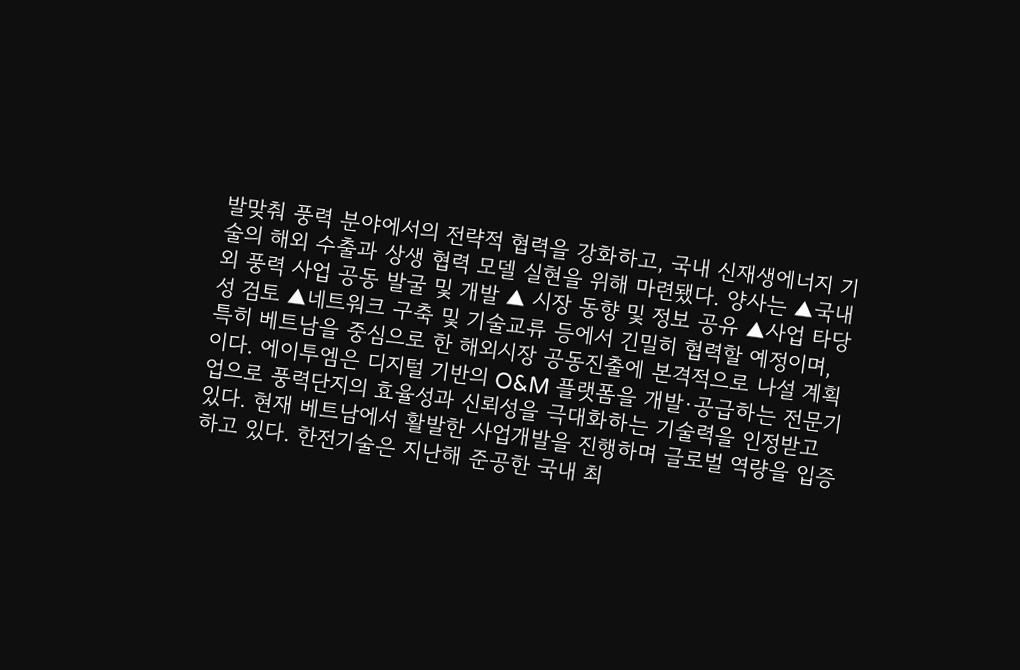발맞춰 풍력 분야에서의 전략적 협력을 강화하고, 국내 신재생에너지 기술의 해외 수출과 상생 협력 모델 실현을 위해 마련됐다. 양사는 ▲국내외 풍력 사업 공동 발굴 및 개발 ▲ 시장 동향 및 정보 공유 ▲사업 타당성 검토 ▲네트워크 구축 및 기술교류 등에서 긴밀히 협력할 예정이며, 특히 베트남을 중심으로 한 해외시장 공동진출에 본격적으로 나설 계획이다. 에이투엠은 디지털 기반의 O&M 플랫폼을 개발·공급하는 전문기업으로 풍력단지의 효율성과 신뢰성을 극대화하는 기술력을 인정받고 있다. 현재 베트남에서 활발한 사업개발을 진행하며 글로벌 역량을 입증하고 있다. 한전기술은 지난해 준공한 국내 최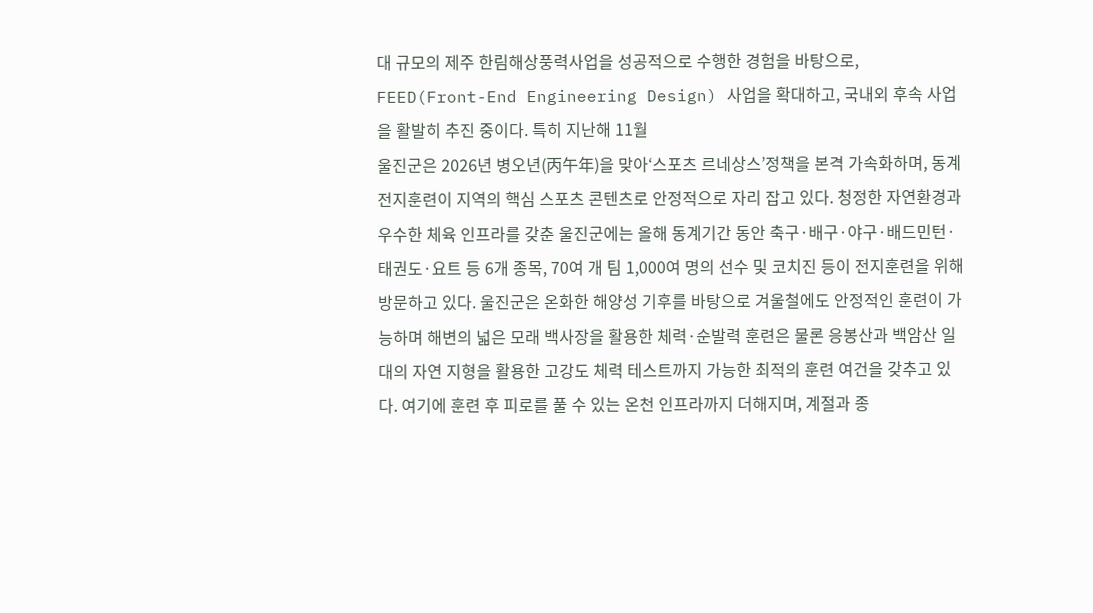대 규모의 제주 한림해상풍력사업을 성공적으로 수행한 경험을 바탕으로, FEED(Front-End Engineering Design) 사업을 확대하고, 국내외 후속 사업을 활발히 추진 중이다. 특히 지난해 11월
울진군은 2026년 병오년(丙午年)을 맞아‘스포츠 르네상스’정책을 본격 가속화하며, 동계 전지훈련이 지역의 핵심 스포츠 콘텐츠로 안정적으로 자리 잡고 있다. 청정한 자연환경과 우수한 체육 인프라를 갖춘 울진군에는 올해 동계기간 동안 축구·배구·야구·배드민턴·태권도·요트 등 6개 종목, 70여 개 팀 1,000여 명의 선수 및 코치진 등이 전지훈련을 위해 방문하고 있다. 울진군은 온화한 해양성 기후를 바탕으로 겨울철에도 안정적인 훈련이 가능하며 해변의 넓은 모래 백사장을 활용한 체력·순발력 훈련은 물론 응봉산과 백암산 일대의 자연 지형을 활용한 고강도 체력 테스트까지 가능한 최적의 훈련 여건을 갖추고 있다. 여기에 훈련 후 피로를 풀 수 있는 온천 인프라까지 더해지며, 계절과 종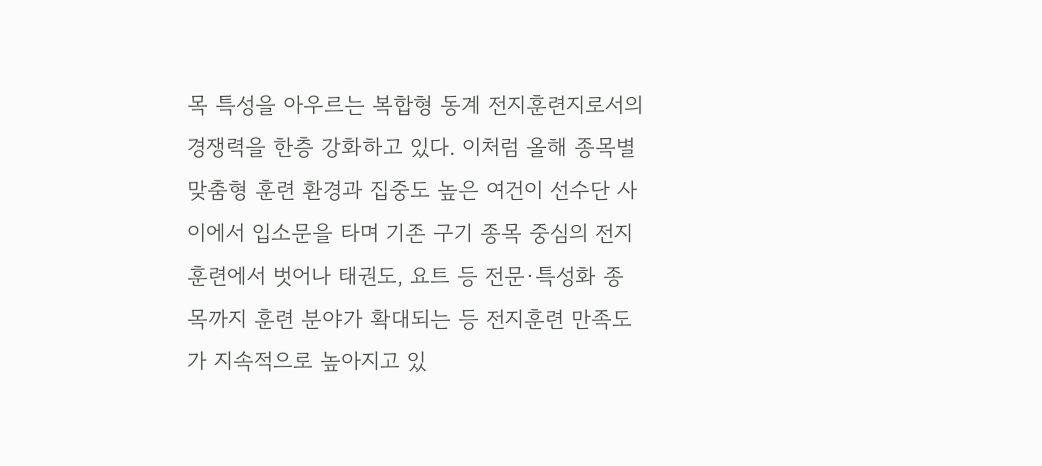목 특성을 아우르는 복합형 동계 전지훈련지로서의 경쟁력을 한층 강화하고 있다. 이처럼 올해 종목별 맞춤형 훈련 환경과 집중도 높은 여건이 선수단 사이에서 입소문을 타며 기존 구기 종목 중심의 전지훈련에서 벗어나 태권도, 요트 등 전문·특성화 종목까지 훈련 분야가 확대되는 등 전지훈련 만족도가 지속적으로 높아지고 있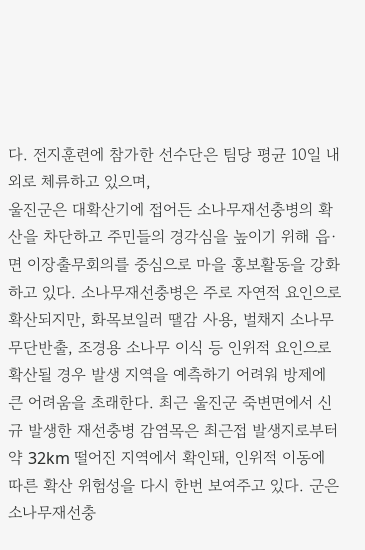다. 전지훈련에 참가한 선수단은 팀당 평균 10일 내외로 체류하고 있으며,
울진군은 대확산기에 접어든 소나무재선충병의 확산을 차단하고 주민들의 경각심을 높이기 위해 읍·면 이장출무회의를 중심으로 마을 홍보활동을 강화하고 있다. 소나무재선충병은 주로 자연적 요인으로 확산되지만, 화목보일러 땔감 사용, 벌채지 소나무 무단반출, 조경용 소나무 이식 등 인위적 요인으로 확산될 경우 발생 지역을 예측하기 어려워 방제에 큰 어려움을 초래한다. 최근 울진군 죽변면에서 신규 발생한 재선충병 감염목은 최근접 발생지로부터 약 32km 떨어진 지역에서 확인돼, 인위적 이동에 따른 확산 위험성을 다시 한번 보여주고 있다. 군은 소나무재선충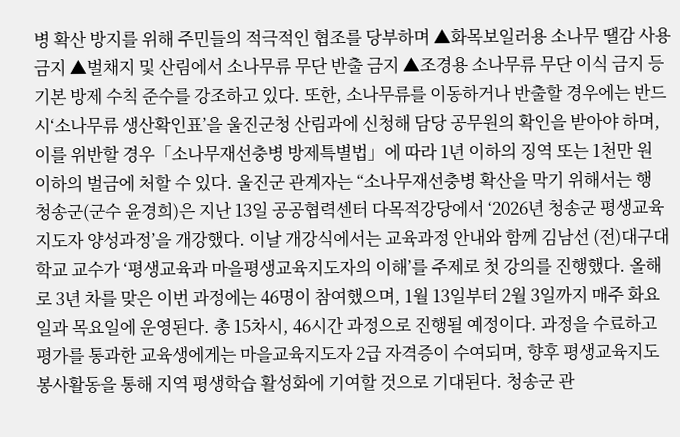병 확산 방지를 위해 주민들의 적극적인 협조를 당부하며 ▲화목보일러용 소나무 땔감 사용 금지 ▲벌채지 및 산림에서 소나무류 무단 반출 금지 ▲조경용 소나무류 무단 이식 금지 등 기본 방제 수칙 준수를 강조하고 있다. 또한, 소나무류를 이동하거나 반출할 경우에는 반드시‘소나무류 생산확인표’을 울진군청 산림과에 신청해 담당 공무원의 확인을 받아야 하며, 이를 위반할 경우「소나무재선충병 방제특별법」에 따라 1년 이하의 징역 또는 1천만 원 이하의 벌금에 처할 수 있다. 울진군 관계자는 “소나무재선충병 확산을 막기 위해서는 행
청송군(군수 윤경희)은 지난 13일 공공협력센터 다목적강당에서 ‘2026년 청송군 평생교육지도자 양성과정’을 개강했다. 이날 개강식에서는 교육과정 안내와 함께 김남선 (전)대구대학교 교수가 ‘평생교육과 마을평생교육지도자의 이해’를 주제로 첫 강의를 진행했다. 올해로 3년 차를 맞은 이번 과정에는 46명이 참여했으며, 1월 13일부터 2월 3일까지 매주 화요일과 목요일에 운영된다. 총 15차시, 46시간 과정으로 진행될 예정이다. 과정을 수료하고 평가를 통과한 교육생에게는 마을교육지도자 2급 자격증이 수여되며, 향후 평생교육지도 봉사활동을 통해 지역 평생학습 활성화에 기여할 것으로 기대된다. 청송군 관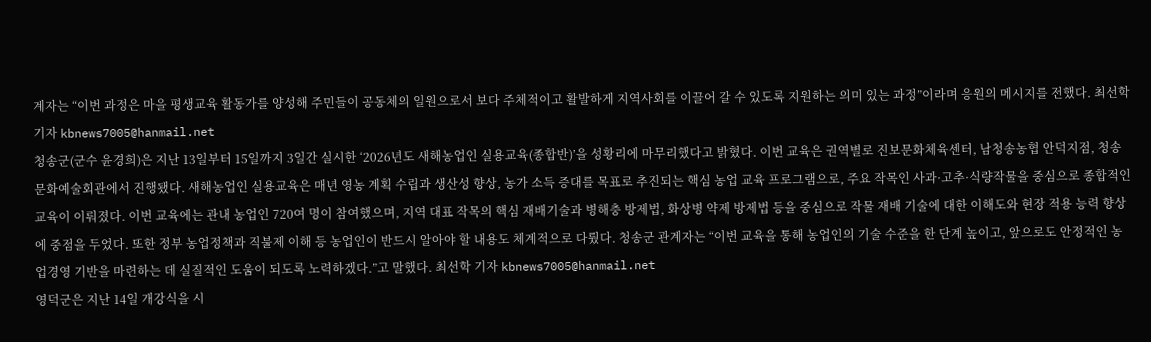계자는 “이번 과정은 마을 평생교육 활동가를 양성해 주민들이 공동체의 일원으로서 보다 주체적이고 활발하게 지역사회를 이끌어 갈 수 있도록 지원하는 의미 있는 과정”이라며 응원의 메시지를 전했다. 최선학 기자 kbnews7005@hanmail.net
청송군(군수 윤경희)은 지난 13일부터 15일까지 3일간 실시한 ‘2026년도 새해농업인 실용교육(종합반)’을 성황리에 마무리했다고 밝혔다. 이번 교육은 권역별로 진보문화체육센터, 남청송농협 안덕지점, 청송문화예술회관에서 진행됐다. 새해농업인 실용교육은 매년 영농 계획 수립과 생산성 향상, 농가 소득 증대를 목표로 추진되는 핵심 농업 교육 프로그램으로, 주요 작목인 사과·고추·식량작물을 중심으로 종합적인 교육이 이뤄졌다. 이번 교육에는 관내 농업인 720여 명이 참여했으며, 지역 대표 작목의 핵심 재배기술과 병해충 방제법, 화상병 약제 방제법 등을 중심으로 작물 재배 기술에 대한 이해도와 현장 적용 능력 향상에 중점을 두었다. 또한 정부 농업정책과 직불제 이해 등 농업인이 반드시 알아야 할 내용도 체계적으로 다뤘다. 청송군 관계자는 “이번 교육을 통해 농업인의 기술 수준을 한 단계 높이고, 앞으로도 안정적인 농업경영 기반을 마련하는 데 실질적인 도움이 되도록 노력하겠다.”고 말했다. 최선학 기자 kbnews7005@hanmail.net
영덕군은 지난 14일 개강식을 시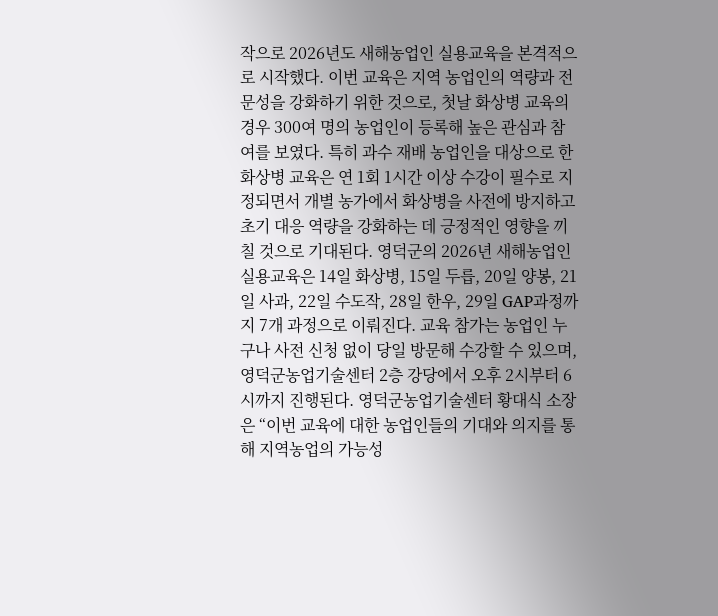작으로 2026년도 새해농업인 실용교육을 본격적으로 시작했다. 이번 교육은 지역 농업인의 역량과 전문성을 강화하기 위한 것으로, 첫날 화상병 교육의 경우 300여 명의 농업인이 등록해 높은 관심과 참여를 보였다. 특히 과수 재배 농업인을 대상으로 한 화상병 교육은 연 1회 1시간 이상 수강이 필수로 지정되면서 개별 농가에서 화상병을 사전에 방지하고 초기 대응 역량을 강화하는 데 긍정적인 영향을 끼칠 것으로 기대된다. 영덕군의 2026년 새해농업인 실용교육은 14일 화상병, 15일 두릅, 20일 양봉, 21일 사과, 22일 수도작, 28일 한우, 29일 GAP과정까지 7개 과정으로 이뤄진다. 교육 참가는 농업인 누구나 사전 신청 없이 당일 방문해 수강할 수 있으며, 영덕군농업기술센터 2층 강당에서 오후 2시부터 6시까지 진행된다. 영덕군농업기술센터 황대식 소장은 “이번 교육에 대한 농업인들의 기대와 의지를 통해 지역농업의 가능성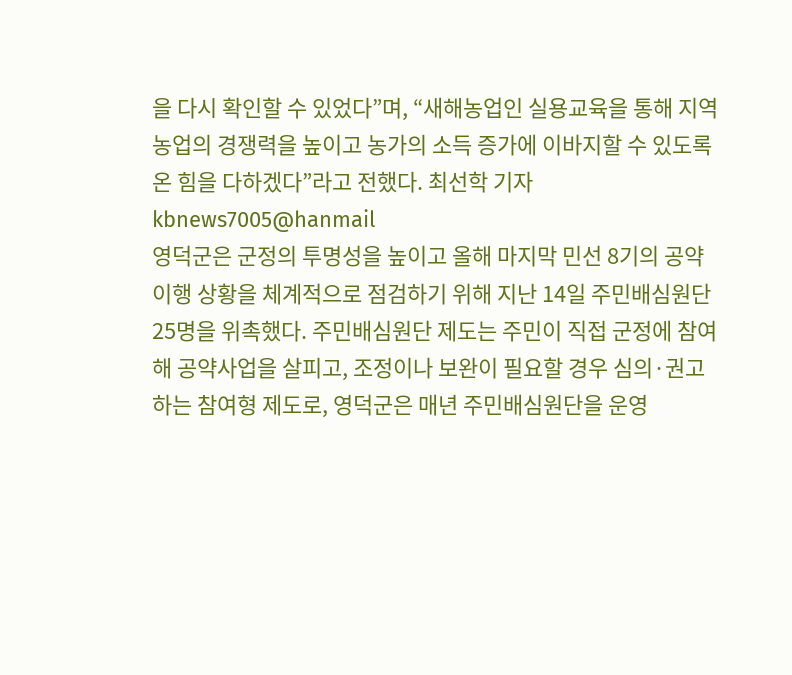을 다시 확인할 수 있었다”며, “새해농업인 실용교육을 통해 지역농업의 경쟁력을 높이고 농가의 소득 증가에 이바지할 수 있도록 온 힘을 다하겠다”라고 전했다. 최선학 기자 kbnews7005@hanmail
영덕군은 군정의 투명성을 높이고 올해 마지막 민선 8기의 공약 이행 상황을 체계적으로 점검하기 위해 지난 14일 주민배심원단 25명을 위촉했다. 주민배심원단 제도는 주민이 직접 군정에 참여해 공약사업을 살피고, 조정이나 보완이 필요할 경우 심의·권고하는 참여형 제도로, 영덕군은 매년 주민배심원단을 운영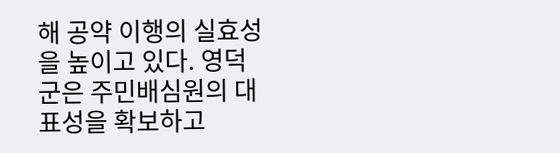해 공약 이행의 실효성을 높이고 있다. 영덕군은 주민배심원의 대표성을 확보하고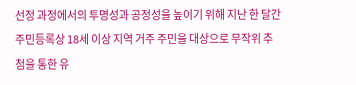선정 과정에서의 투명성과 공정성을 높이기 위해 지난 한 달간 주민등록상 18세 이상 지역 거주 주민을 대상으로 무작위 추첨을 통한 유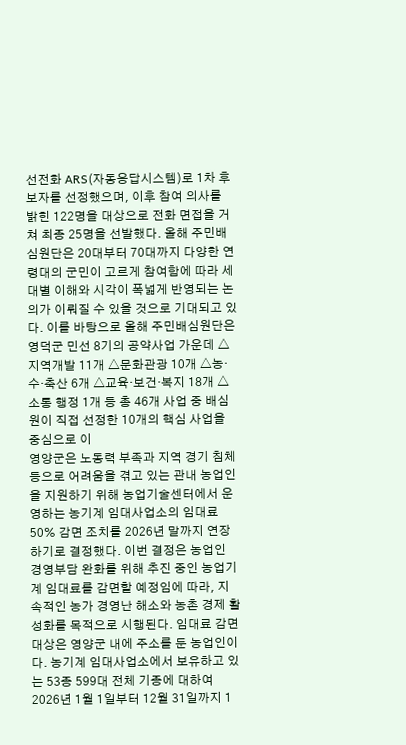선전화 ARS(자동응답시스템)로 1차 후보자를 선정했으며, 이후 참여 의사를 밝힌 122명을 대상으로 전화 면접을 거쳐 최종 25명을 선발했다. 올해 주민배심원단은 20대부터 70대까지 다양한 연령대의 군민이 고르게 참여함에 따라 세대별 이해와 시각이 폭넓게 반영되는 논의가 이뤄질 수 있을 것으로 기대되고 있다. 이를 바탕으로 올해 주민배심원단은 영덕군 민선 8기의 공약사업 가운데 △지역개발 11개 △문화관광 10개 △농·수·축산 6개 △교육·보건·복지 18개 △소통 행정 1개 등 총 46개 사업 중 배심원이 직접 선정한 10개의 핵심 사업을 중심으로 이
영양군은 노동력 부족과 지역 경기 침체 등으로 어려움을 겪고 있는 관내 농업인을 지원하기 위해 농업기술센터에서 운영하는 농기계 임대사업소의 임대료 50% 감면 조치를 2026년 말까지 연장하기로 결정했다. 이번 결정은 농업인 경영부담 완화를 위해 추진 중인 농업기계 임대료를 감면할 예정임에 따라, 지속적인 농가 경영난 해소와 농촌 경제 활성화를 목적으로 시행된다. 임대료 감면 대상은 영양군 내에 주소를 둔 농업인이다. 농기계 임대사업소에서 보유하고 있는 53종 599대 전체 기종에 대하여 2026년 1월 1일부터 12월 31일까지 1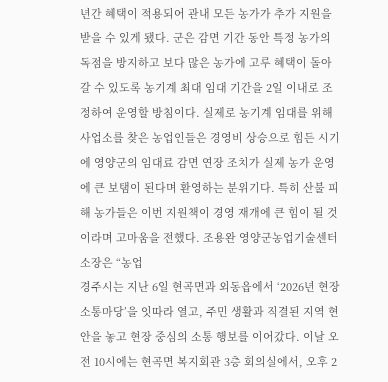년간 혜택이 적용되어 관내 모든 농가가 추가 지원을 받을 수 있게 됐다. 군은 감면 기간 동안 특정 농가의 독점을 방지하고 보다 많은 농가에 고루 혜택이 돌아갈 수 있도록 농기계 최대 임대 기간을 2일 이내로 조정하여 운영할 방침이다. 실제로 농기계 임대를 위해 사업소를 찾은 농업인들은 경영비 상승으로 힘든 시기에 영양군의 임대료 감면 연장 조치가 실제 농가 운영에 큰 보탬이 된다며 환영하는 분위기다. 특히 산불 피해 농가들은 이번 지원책이 경영 재개에 큰 힘이 될 것이라며 고마움을 전했다. 조용완 영양군농업기술센터 소장은 “농업
경주시는 지난 6일 현곡면과 외동읍에서 ‘2026년 현장소통마당’을 잇따라 열고, 주민 생활과 직결된 지역 현안을 놓고 현장 중심의 소통 행보를 이어갔다. 이날 오전 10시에는 현곡면 복지회관 3층 회의실에서, 오후 2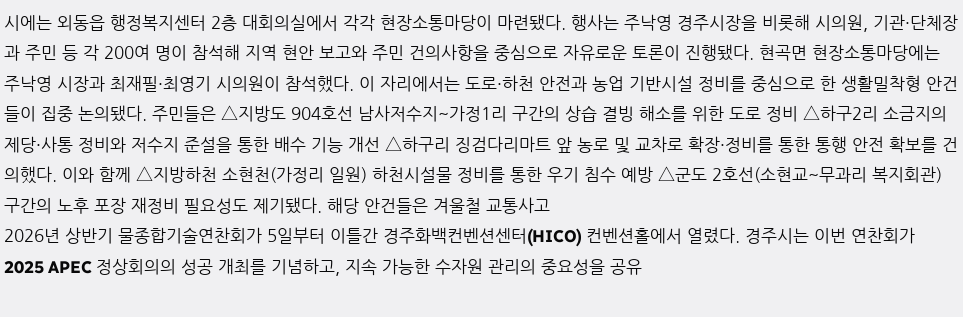시에는 외동읍 행정복지센터 2층 대회의실에서 각각 현장소통마당이 마련됐다. 행사는 주낙영 경주시장을 비롯해 시의원, 기관·단체장과 주민 등 각 200여 명이 참석해 지역 현안 보고와 주민 건의사항을 중심으로 자유로운 토론이 진행됐다. 현곡면 현장소통마당에는 주낙영 시장과 최재필·최영기 시의원이 참석했다. 이 자리에서는 도로·하천 안전과 농업 기반시설 정비를 중심으로 한 생활밀착형 안건들이 집중 논의됐다. 주민들은 △지방도 904호선 남사저수지~가정1리 구간의 상습 결빙 해소를 위한 도로 정비 △하구2리 소금지의 제당·사통 정비와 저수지 준설을 통한 배수 기능 개선 △하구리 징검다리마트 앞 농로 및 교차로 확장·정비를 통한 통행 안전 확보를 건의했다. 이와 함께 △지방하천 소현천(가정리 일원) 하천시설물 정비를 통한 우기 침수 예방 △군도 2호선(소현교~무과리 복지회관) 구간의 노후 포장 재정비 필요성도 제기됐다. 해당 안건들은 겨울철 교통사고
2026년 상반기 물종합기술연찬회가 5일부터 이틀간 경주화백컨벤션센터(HICO) 컨벤션홀에서 열렸다. 경주시는 이번 연찬회가 2025 APEC 정상회의의 성공 개최를 기념하고, 지속 가능한 수자원 관리의 중요성을 공유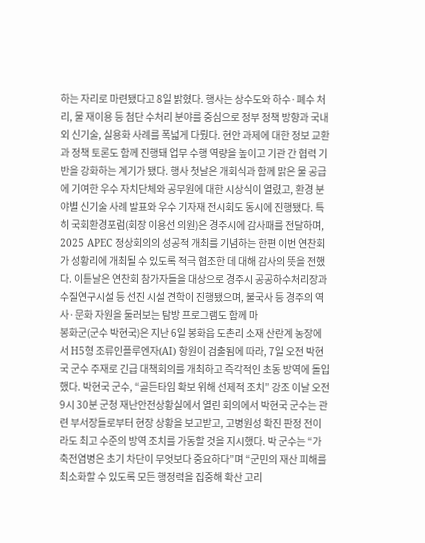하는 자리로 마련됐다고 8일 밝혔다. 행사는 상수도와 하수·폐수 처리, 물 재이용 등 첨단 수처리 분야를 중심으로 정부 정책 방향과 국내외 신기술, 실용화 사례를 폭넓게 다뤘다. 현안 과제에 대한 정보 교환과 정책 토론도 함께 진행돼 업무 수행 역량을 높이고 기관 간 협력 기반을 강화하는 계기가 됐다. 행사 첫날은 개회식과 함께 맑은 물 공급에 기여한 우수 자치단체와 공무원에 대한 시상식이 열렸고, 환경 분야별 신기술 사례 발표와 우수 기자재 전시회도 동시에 진행됐다. 특히 국회환경포럼(회장 이용선 의원)은 경주시에 감사패를 전달하며, 2025 APEC 정상회의의 성공적 개최를 기념하는 한편 이번 연찬회가 성황리에 개최될 수 있도록 적극 협조한 데 대해 감사의 뜻을 전했다. 이튿날은 연찬회 참가자들을 대상으로 경주시 공공하수처리장과 수질연구시설 등 선진 시설 견학이 진행됐으며, 불국사 등 경주의 역사·문화 자원을 둘러보는 탐방 프로그램도 함께 마
봉화군(군수 박현국)은 지난 6일 봉화읍 도촌리 소재 산란계 농장에서 H5형 조류인플루엔자(AI) 항원이 검출됨에 따라, 7일 오전 박현국 군수 주재로 긴급 대책회의를 개최하고 즉각적인 초동 방역에 돌입했다. 박현국 군수, “골든타임 확보 위해 선제적 조치” 강조 이날 오전 9시 30분 군청 재난안전상황실에서 열린 회의에서 박현국 군수는 관련 부서장들로부터 현장 상황을 보고받고, 고병원성 확진 판정 전이라도 최고 수준의 방역 조치를 가동할 것을 지시했다. 박 군수는 “가축전염병은 초기 차단이 무엇보다 중요하다”며 “군민의 재산 피해를 최소화할 수 있도록 모든 행정력을 집중해 확산 고리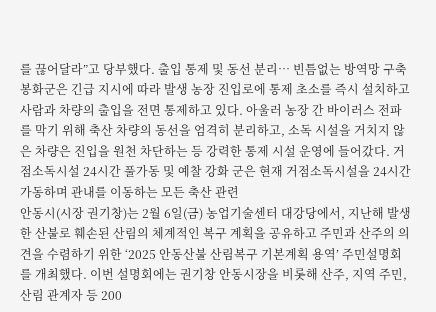를 끊어달라”고 당부했다. 출입 통제 및 동선 분리… 빈틈없는 방역망 구축 봉화군은 긴급 지시에 따라 발생 농장 진입로에 통제 초소를 즉시 설치하고 사람과 차량의 출입을 전면 통제하고 있다. 아울러 농장 간 바이러스 전파를 막기 위해 축산 차량의 동선을 엄격히 분리하고, 소독 시설을 거치지 않은 차량은 진입을 원천 차단하는 등 강력한 통제 시설 운영에 들어갔다. 거점소독시설 24시간 풀가동 및 예찰 강화 군은 현재 거점소독시설을 24시간 가동하며 관내를 이동하는 모든 축산 관련
안동시(시장 권기창)는 2월 6일(금) 농업기술센터 대강당에서, 지난해 발생한 산불로 훼손된 산림의 체계적인 복구 계획을 공유하고 주민과 산주의 의견을 수렴하기 위한 ‘2025 안동산불 산림복구 기본계획 용역’ 주민설명회를 개최했다. 이번 설명회에는 권기창 안동시장을 비롯해 산주, 지역 주민, 산림 관계자 등 200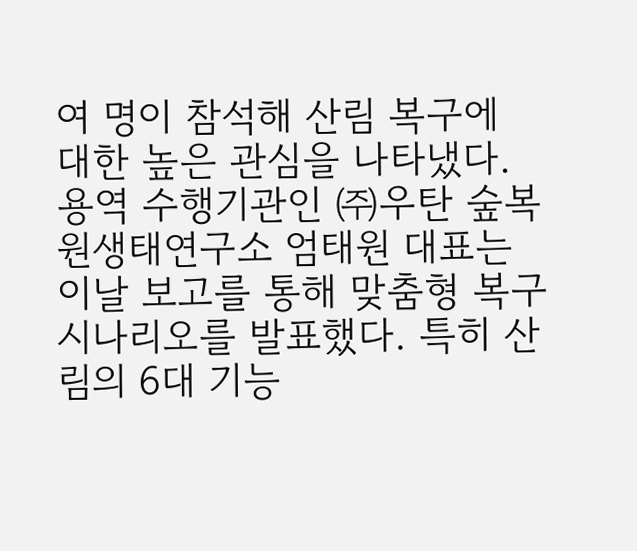여 명이 참석해 산림 복구에 대한 높은 관심을 나타냈다. 용역 수행기관인 ㈜우탄 숲복원생태연구소 엄태원 대표는 이날 보고를 통해 맞춤형 복구 시나리오를 발표했다. 특히 산림의 6대 기능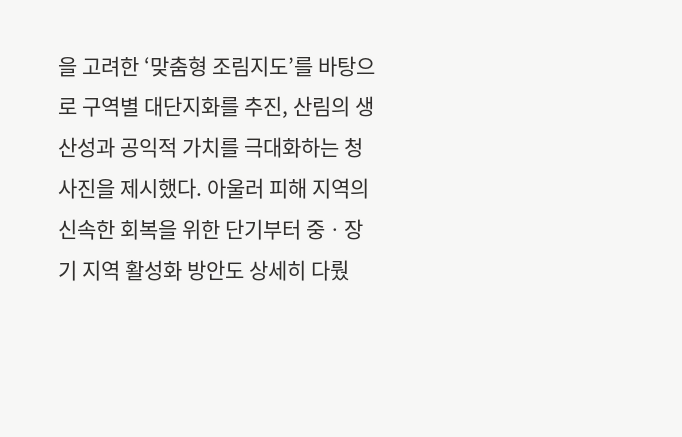을 고려한 ‘맞춤형 조림지도’를 바탕으로 구역별 대단지화를 추진, 산림의 생산성과 공익적 가치를 극대화하는 청사진을 제시했다. 아울러 피해 지역의 신속한 회복을 위한 단기부터 중ㆍ장기 지역 활성화 방안도 상세히 다뤘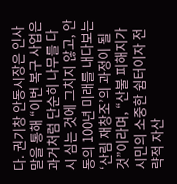다. 권기창 안동시장은 인사말을 통해 “이번 복구 사업은 과거처럼 단순히 나무를 다시 심는 것에 그치지 않고, 안동의 100년 미래를 내다보는 ‘산림 재창조’의 과정이 될 것”이라며, “산불 피해지가 시민의 소중한 쉼터이자 전략적 자산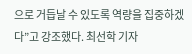으로 거듭날 수 있도록 역량을 집중하겠다”고 강조했다. 최선학 기자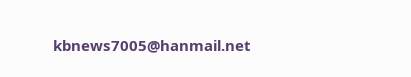kbnews7005@hanmail.net